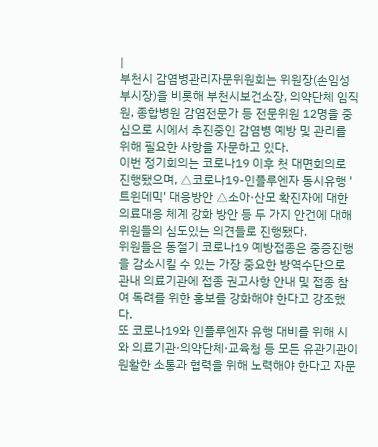|
부천시 감염병관리자문위원회는 위원장(손임성 부시장)을 비롯해 부천시보건소장, 의약단체 임직원, 종합병원 감염전문가 등 전문위원 12명을 중심으로 시에서 추진중인 감염병 예방 및 관리를 위해 필요한 사항을 자문하고 있다.
이번 정기회의는 코로나19 이후 첫 대면회의로 진행됐으며, △코로나19-인플루엔자 동시유행 '트윈데믹' 대응방안 △소아·산모 확진자에 대한 의료대응 체계 강화 방안 등 두 가지 안건에 대해 위원들의 심도있는 의견들로 진행됐다.
위원들은 동절기 코로나19 예방접종은 중증진행을 감소시킬 수 있는 가장 중요한 방역수단으로 관내 의료기관에 접종 권고사항 안내 및 접종 참여 독려를 위한 홍보를 강화해야 한다고 강조했다.
또 코로나19와 인플루엔자 유행 대비를 위해 시와 의료기관·의약단체·교육청 등 모든 유관기관이 원활한 소통과 협력을 위해 노력해야 한다고 자문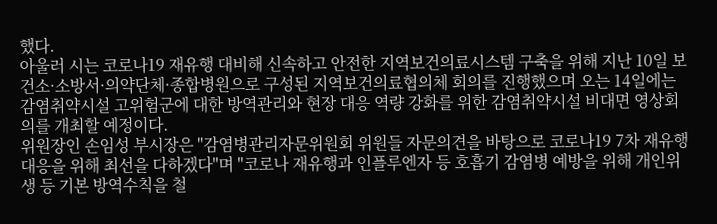했다.
아울러 시는 코로나19 재유행 대비해 신속하고 안전한 지역보건의료시스템 구축을 위해 지난 10일 보건소·소방서·의약단체·종합병원으로 구성된 지역보건의료협의체 회의를 진행했으며 오는 14일에는 감염취약시설 고위험군에 대한 방역관리와 현장 대응 역량 강화를 위한 감염취약시설 비대면 영상회의를 개최할 예정이다.
위원장인 손임성 부시장은 "감염병관리자문위원회 위원들 자문의견을 바탕으로 코로나19 7차 재유행 대응을 위해 최선을 다하겠다"며 "코로나 재유행과 인플루엔자 등 호흡기 감염병 예방을 위해 개인위생 등 기본 방역수칙을 철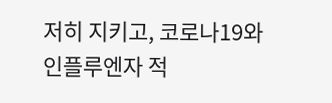저히 지키고, 코로나19와 인플루엔자 적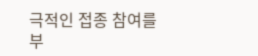극적인 접종 참여를 부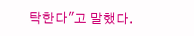탁한다"고 말했다.